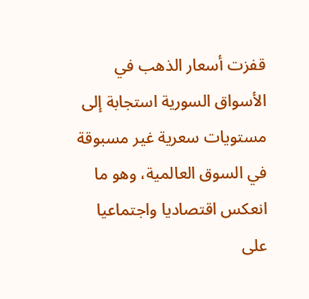قفزت أسعار الذهب في الأسواق السورية استجابة إلى مستويات سعرية غير مسبوقة في السوق العالمية، وهو ما انعكس اقتصاديا واجتماعيا على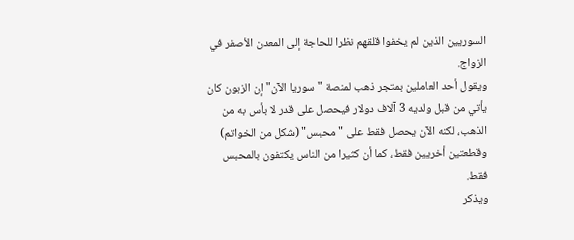السوريين الذين لم يخفوا قلقهم نظرا للحاجة إلى المعدن الأصفر في الزواج.
ويقول أحد العاملين بمتجر ذهب لمنصة "سوريا الآن" إن الزبون كان يأتي من قبل ولديه 3 آلاف دولار فيحصل على قدر لا بأس به من الذهب، لكنه الآن يحصل فقط على "محبس" (شكل من الخواتم) وقطعتين أخريين فقط، كما أن كثيرا من الناس يكتفون بالمحبس فقط.
ويذكر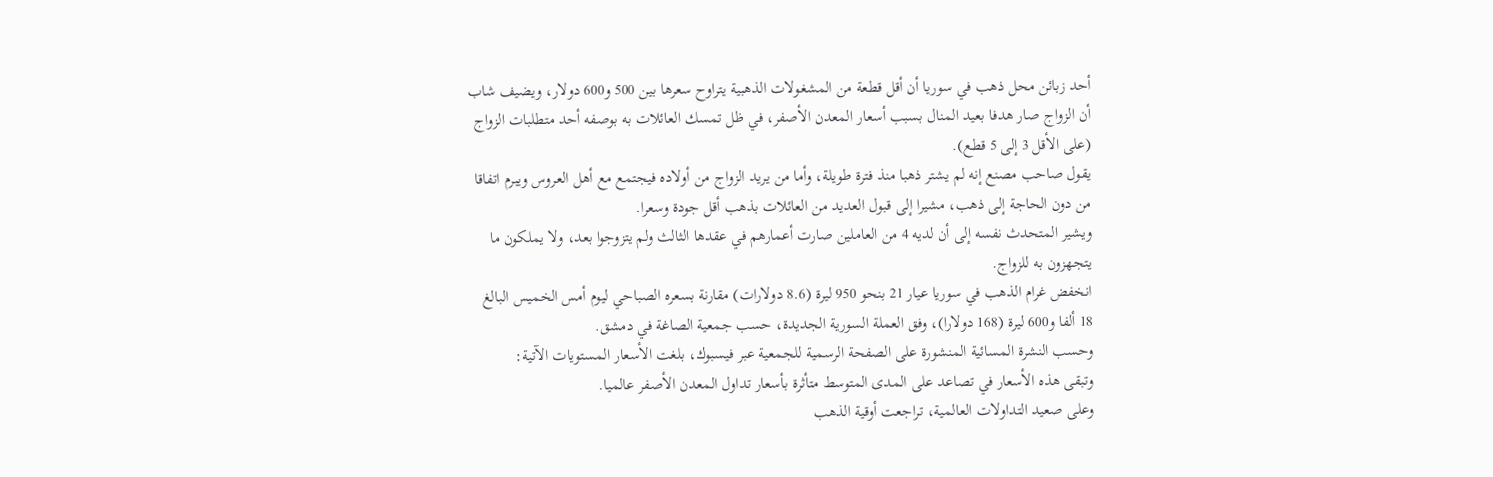أحد زبائن محل ذهب في سوريا أن أقل قطعة من المشغولات الذهبية يتراوح سعرها بين 500 و600 دولار، ويضيف شاب أن الزواج صار هدفا بعيد المنال بسبب أسعار المعدن الأصفر، في ظل تمسك العائلات به بوصفه أحد متطلبات الزواج (على الأقل 3 إلى 5 قطع).
يقول صاحب مصنع إنه لم يشتر ذهبا منذ فترة طويلة، وأما من يريد الزواج من أولاده فيجتمع مع أهل العروس ويبرم اتفاقا من دون الحاجة إلى ذهب، مشيرا إلى قبول العديد من العائلات بذهب أقل جودة وسعرا.
ويشير المتحدث نفسه إلى أن لديه 4 من العاملين صارت أعمارهم في عقدها الثالث ولم يتزوجوا بعد، ولا يملكون ما يتجهزون به للزواج.
انخفض غرام الذهب في سوريا عيار 21 بنحو 950 ليرة (8.6 دولارات) مقارنة بسعره الصباحي ليوم أمس الخميس البالغ 18 ألفا و600 ليرة (168 دولارا)، وفق العملة السورية الجديدة، حسب جمعية الصاغة في دمشق.
وحسب النشرة المسائية المنشورة على الصفحة الرسمية للجمعية عبر فيسبوك، بلغت الأسعار المستويات الآتية:
وتبقى هذه الأسعار في تصاعد على المدى المتوسط متأثرة بأسعار تداول المعدن الأصفر عالميا.
وعلى صعيد التداولات العالمية، تراجعت أوقية الذهب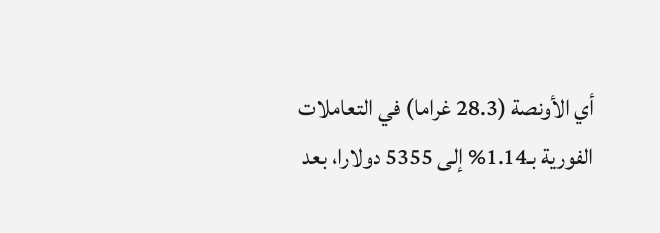أي الأونصة (28.3 غراما) في التعاملات الفورية بـ1.14% إلى 5355 دولارا، بعد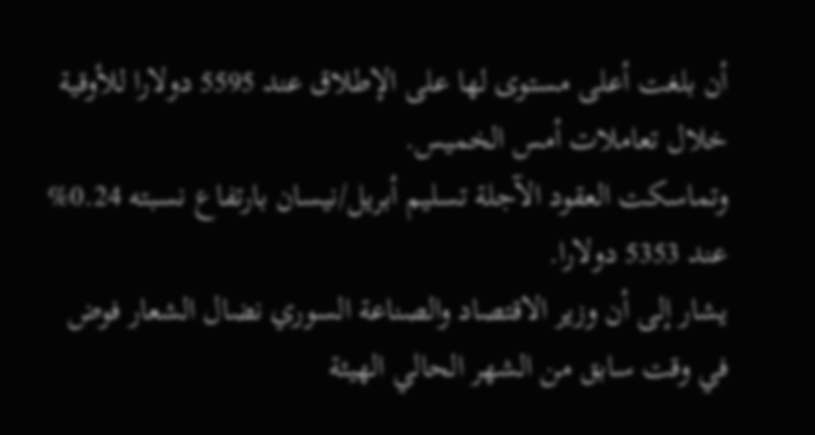أن بلغت أعلى مستوى لها على الإطلاق عند 5595 دولارا للأوقية خلال تعاملات أمس الخميس.
وتماسكت العقود الآجلة تسليم أبريل/نيسان بارتفاع نسبته 0.24% عند 5353 دولارا.
يشار إلى أن وزير الاقتصاد والصناعة السوري نضال الشعار فوض في وقت سابق من الشهر الحالي الهيئة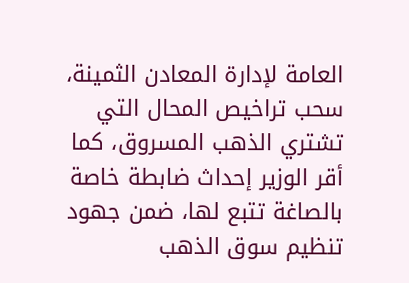العامة لإدارة المعادن الثمينة، سحب تراخيص المحال التي تشتري الذهب المسروق، كما أقر الوزير إحداث ضابطة خاصة بالصاغة تتبع لها، ضمن جهود تنظيم سوق الذهب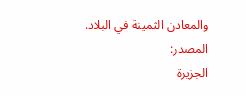والمعادن الثمينة في البلاد.
المصدر:
الجزيرة